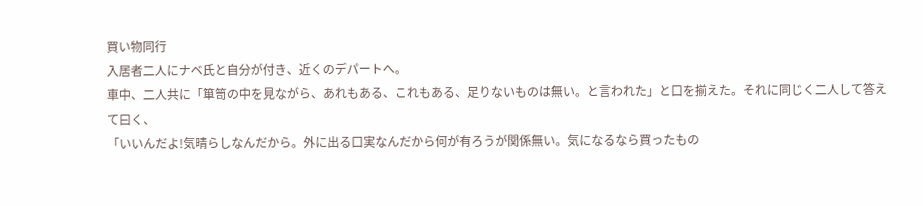買い物同行
入居者二人にナベ氏と自分が付き、近くのデパートへ。
車中、二人共に「箪笥の中を見ながら、あれもある、これもある、足りないものは無い。と言われた」と口を揃えた。それに同じく二人して答えて曰く、
「いいんだよ!気晴らしなんだから。外に出る口実なんだから何が有ろうが関係無い。気になるなら買ったもの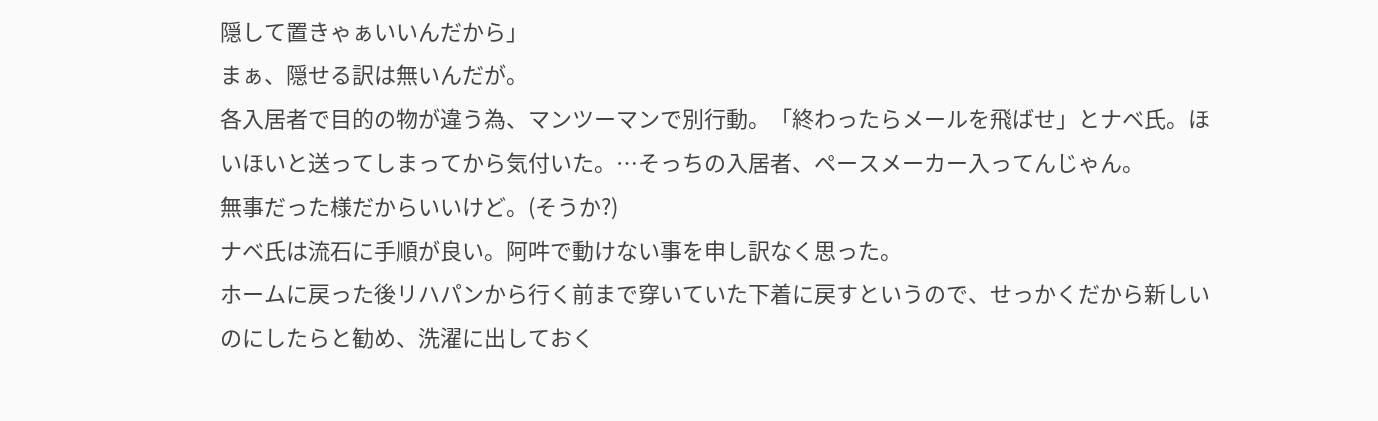隠して置きゃぁいいんだから」
まぁ、隠せる訳は無いんだが。
各入居者で目的の物が違う為、マンツーマンで別行動。「終わったらメールを飛ばせ」とナベ氏。ほいほいと送ってしまってから気付いた。…そっちの入居者、ペースメーカー入ってんじゃん。
無事だった様だからいいけど。(そうか?)
ナベ氏は流石に手順が良い。阿吽で動けない事を申し訳なく思った。
ホームに戻った後リハパンから行く前まで穿いていた下着に戻すというので、せっかくだから新しいのにしたらと勧め、洗濯に出しておく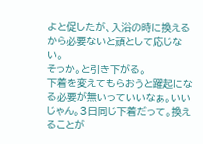よと促したが、入浴の時に換えるから必要ないと頑として応じない。
そっか。と引き下がる。
下着を変えてもらおうと躍起になる必要が無いっていいなぁ。いいじゃん。3日同じ下着だって。換えることが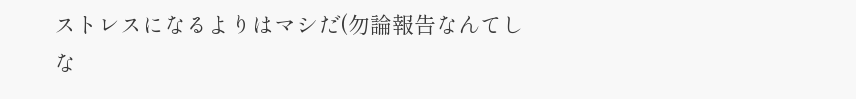ストレスになるよりはマシだ(勿論報告なんてしな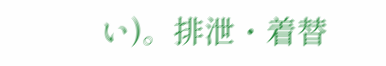い)。排泄・着替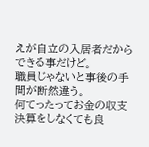えが自立の入居者だからできる事だけど。
職員じゃないと事後の手間が断然違う。
何てったってお金の収支決算をしなくても良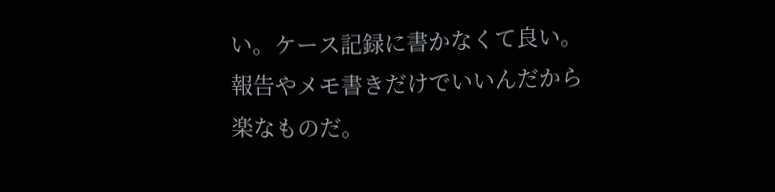い。ケース記録に書かなくて良い。報告やメモ書きだけでいいんだから楽なものだ。